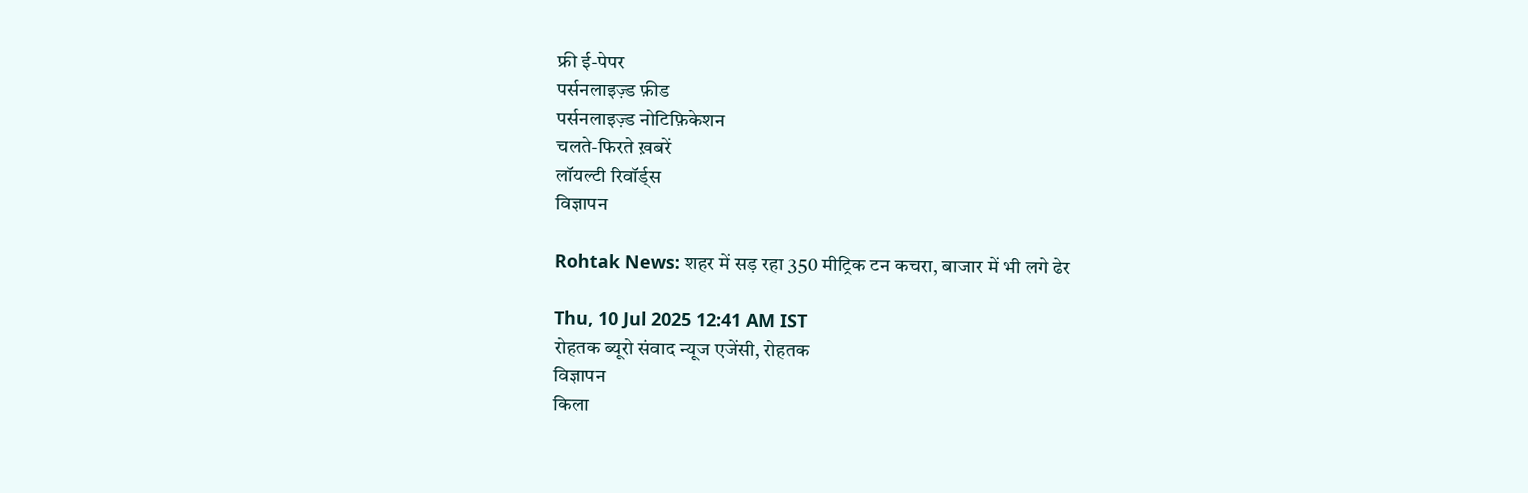फ्री ई-पेपर
पर्सनलाइज़्ड फ़ीड
पर्सनलाइज़्ड नोटिफ़िकेशन
चलते-फिरते ख़बरें
लॉयल्टी रिवॉर्ड्स
विज्ञापन

Rohtak News: शहर में सड़ रहा 350 मीट्रिक टन कचरा, बाजार में भी लगे ढेर

Thu, 10 Jul 2025 12:41 AM IST
रोहतक ब्यूरो संवाद न्यूज एजेंसी, रोहतक
विज्ञापन
किला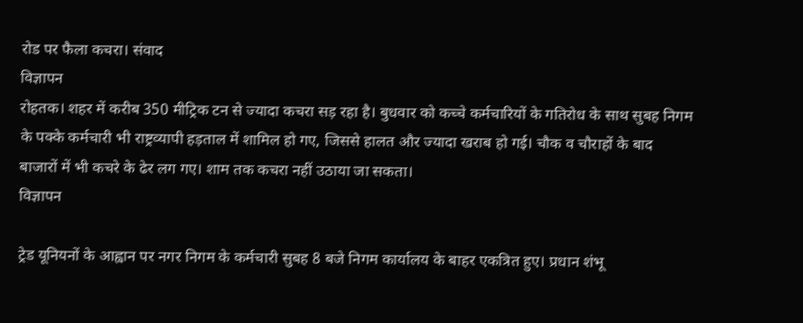रोड पर फैला कचरा। संवाद
विज्ञापन
रोहतक। शहर में करीब 350 मीट्रिक टन से ज्यादा कचरा सड़ रहा है। बुधवार को कच्चे कर्मचारियों के गतिरोध के साथ सुबह निगम के पक्के कर्मचारी भी राष्ट्रव्यापी हड़ताल में शामिल हो गए, जिससे हालत और ज्यादा खराब हो गई। चौक व चौराहों के बाद बाजारों में भी कचरे के ढेर लग गए। शाम तक कचरा नहीं उठाया जा सकता।
विज्ञापन

ट्रेड यूनियनों के आह्वान पर नगर निगम के कर्मचारी सुबह 8 बजे निगम कार्यालय के बाहर एकत्रित हुए। प्रधान शंभू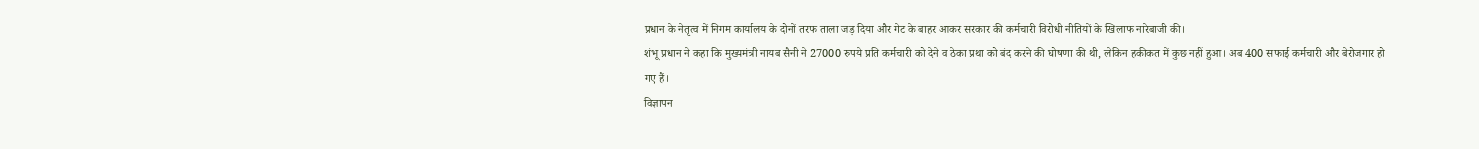प्रधान के नेतृत्व में निगम कार्यालय के दोनों तरफ ताला जड़ दिया और गेट के बाहर आकर सरकार की कर्मचारी विरोधी नीतियों के खिलाफ नारेबाजी की।
शंभू प्रधान ने कहा कि मुख्यमंत्री नायब सैनी ने 27000 रुपये प्रति कर्मचारी को देने व ठेका प्रथा को बंद करने की घोषणा की थी, लेकिन हकीकत में कुछ नहीं हुआ। अब 400 सफाई कर्मचारी और बेरोजगार हो गए हैं।
विज्ञापन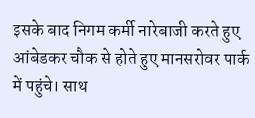इसके बाद निगम कर्मी नारेबाजी करते हुए आंबेडकर चौक से होते हुए मानसरोवर पार्क में पहुंचे। साथ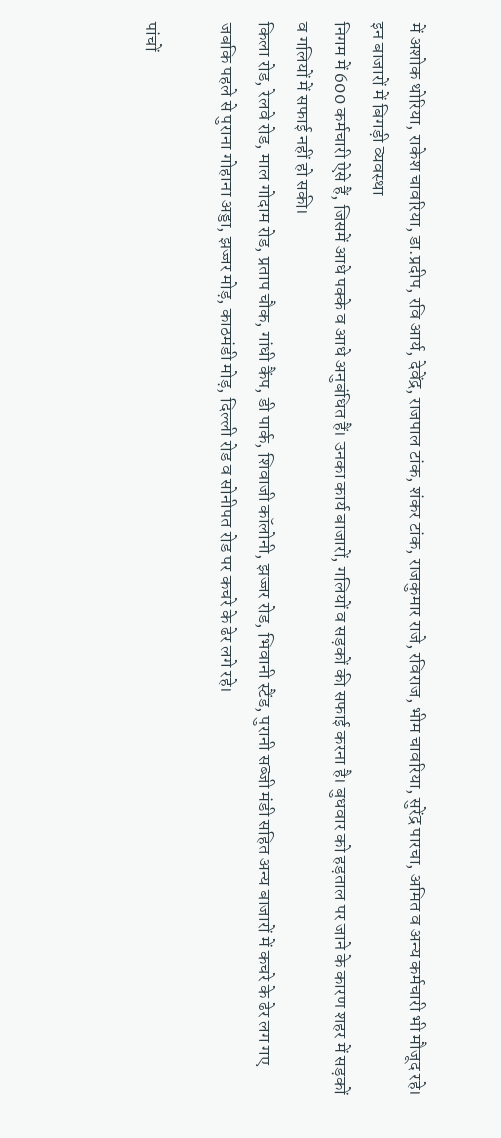में अशोक थोरिया, राकेश चावरिया, डा.प्रदीप, रवि आर्य, देवेंद्र, राजपाल टांक, शंकर टांक, राजकुमार राजे, रविराज, भीम चावरिया, सुरेंद्र पारचा, अमित व अन्य कर्मचारी भी मौजूद रहे।
इन बाजारों में बिगड़ी व्यवस्था
निगम में 600 कर्मचारी ऐसे हैं, जिसमें आधे पक्के व आधे अनुबंधित हैं। उनका कार्य बाजारों, गलियों व सड़कों की सफाई करना है। बुधवार को हड़ताल पर जाने के कारण शहर में सड़कों व गलियों में सफाई नहीं हो सकी।
किला रोड, रेलवे रोड, माल गोदाम रोड, प्रताप चौक, गांधी कैंप, डी पार्क, शिवाजी कॉलोनी, झज्जर रोड, भिवानी स्टैंड, पुरानी सब्जी मंडी सहित अन्य बाजारों में कचरे के ढेर लग गए जबकि पहले से पुराना गोहाना अड्डा, झज्जर मोड़, काठमंडी मोड़, दिल्ली रोड व सोनीपत रोड पर कचरे के ढेर लगे रहे।

पांचों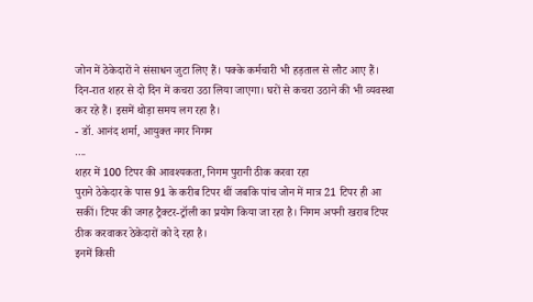जोन में ठेकेदारों ने संसाधन जुटा लिए हैं। पक्के कर्मचारी भी हड़ताल से लौट आए हैं। दिन-रात शहर से दो दिन में कचरा उठा लिया जाएगा। घरों से कचरा उठाने की भी व्यवस्था कर रहे हैं। इसमें थोड़ा समय लग रहा है।
- डॉ. आनंद शर्मा, आयुक्त नगर निगम
....
शहर में 100 टिपर की आवश्यकता, निगम पुरानी ठीक करवा रहा
पुराने ठेकेदार के पास 91 के करीब टिपर थीं जबकि पांच जोन में मात्र 21 टिपर ही आ सकीं। टिपर की जगह ट्रैक्टर-ट्रॉली का प्रयोग किया जा रहा है। निगम अपनी खराब टिपर ठीक करवाकर ठेकेदारों को दे रहा है।
इनमें किसी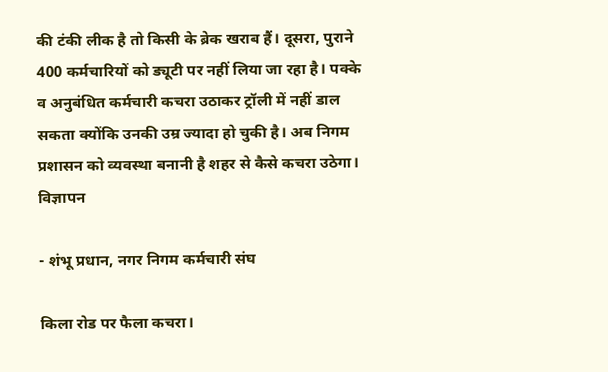की टंकी लीक है तो किसी के ब्रेक खराब हैं। दूसरा, पुराने 400 कर्मचारियों को ड्यूटी पर नहीं लिया जा रहा है। पक्के व अनुबंधित कर्मचारी कचरा उठाकर ट्रॉली में नहीं डाल सकता क्योंकि उनकी उम्र ज्यादा हो चुकी है। अब निगम प्रशासन को व्यवस्था बनानी है शहर से कैसे कचरा उठेगा।
विज्ञापन

- शंभू प्रधान, नगर निगम कर्मचारी संघ

किला रोड पर फैला कचरा।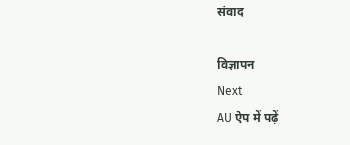संवाद

विज्ञापन
Next
AU ऐप में पढ़ें